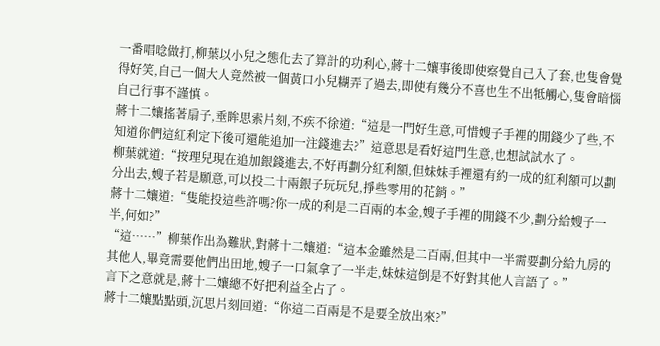一番唱唸做打,柳葉以小兒之態化去了算計的功利心,蔣十二孃事後即使察覺自己入了套,也隻會覺得好笑,自己一個大人竟然被一個黃口小兒糊弄了過去,即使有幾分不喜也生不出牴觸心,隻會暗惱自己行事不謹慎。
蔣十二孃搖著扇子,垂眸思索片刻,不疾不徐道:“這是一門好生意,可惜嫂子手裡的閒錢少了些,不知道你們這紅利定下後可還能追加一注錢進去?”這意思是看好這門生意,也想試試水了。
柳葉就道:“按理兒現在追加銀錢進去,不好再劃分紅利額,但妹妹手裡還有約一成的紅利額可以劃分出去,嫂子若是願意,可以投二十兩銀子玩玩兒,掙些零用的花銷。”
蔣十二孃道:“隻能投這些許嗎?你一成的利是二百兩的本金,嫂子手裡的閒錢不少,劃分給嫂子一半,何如?”
“這……”柳葉作出為難狀,對蔣十二孃道:“這本金雖然是二百兩,但其中一半需要劃分給九房的其他人,畢竟需要他們出田地,嫂子一口氣拿了一半走,妹妹這倒是不好對其他人言語了。”
言下之意就是,蔣十二孃總不好把利益全占了。
蔣十二孃點點頭,沉思片刻回道:“你這二百兩是不是要全放出來?”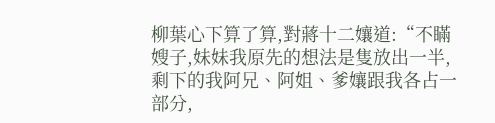柳葉心下算了算,對蔣十二孃道:“不瞞嫂子,妹妹我原先的想法是隻放出一半,剩下的我阿兄、阿姐、爹孃跟我各占一部分,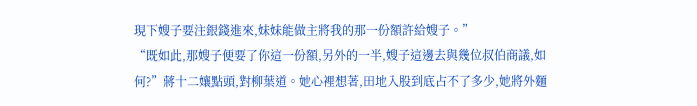現下嫂子要注銀錢進來,妹妹能做主將我的那一份額許給嫂子。”
“既如此,那嫂子便要了你這一份額,另外的一半,嫂子這邊去與幾位叔伯商議,如何?”蔣十二孃點頭,對柳葉道。她心裡想著,田地入股到底占不了多少,她將外麵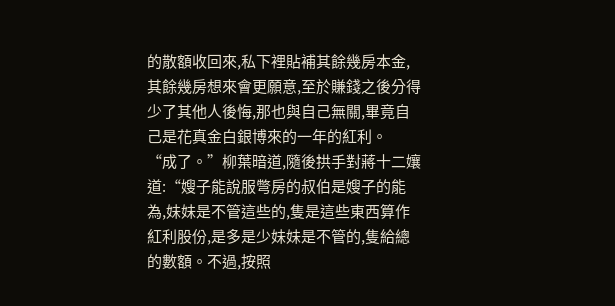的散額收回來,私下裡貼補其餘幾房本金,其餘幾房想來會更願意,至於賺錢之後分得少了其他人後悔,那也與自己無關,畢竟自己是花真金白銀博來的一年的紅利。
“成了。”柳葉暗道,隨後拱手對蔣十二孃道:“嫂子能說服彆房的叔伯是嫂子的能為,妹妹是不管這些的,隻是這些東西算作紅利股份,是多是少妹妹是不管的,隻給總的數額。不過,按照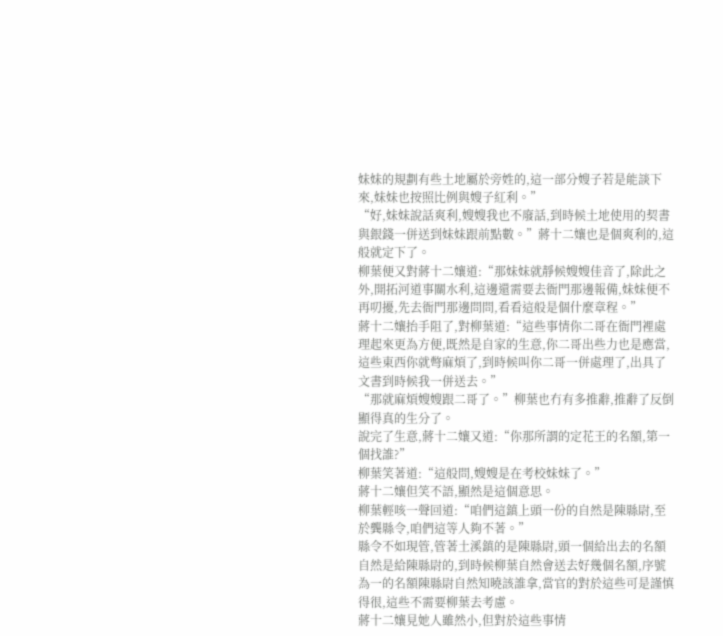妹妹的規劃有些土地屬於旁姓的,這一部分嫂子若是能談下來,妹妹也按照比例與嫂子紅利。”
“好,妹妹說話爽利,嫂嫂我也不廢話,到時候土地使用的契書與銀錢一併送到妹妹跟前點數。”蔣十二孃也是個爽利的,這般就定下了。
柳葉便又對蔣十二孃道:“那妹妹就靜候嫂嫂佳音了,除此之外,開拓河道事關水利,這邊還需要去衙門那邊報備,妹妹便不再叨擾,先去衙門那邊問問,看看這般是個什麼章程。”
蔣十二孃抬手阻了,對柳葉道:“這些事情你二哥在衙門裡處理起來更為方便,既然是自家的生意,你二哥出些力也是應當,這些東西你就彆麻煩了,到時候叫你二哥一併處理了,出具了文書到時候我一併送去。”
“那就麻煩嫂嫂跟二哥了。”柳葉也冇有多推辭,推辭了反倒顯得真的生分了。
說完了生意,蔣十二孃又道:“你那所謂的定花王的名額,第一個找誰?”
柳葉笑著道:“這般問,嫂嫂是在考校妹妹了。”
蔣十二孃但笑不語,顯然是這個意思。
柳葉輕咳一聲回道:“咱們這鎮上頭一份的自然是陳縣尉,至於龔縣令,咱們這等人夠不著。”
縣令不如現管,管著土溪鎮的是陳縣尉,頭一個給出去的名額自然是給陳縣尉的,到時候柳葉自然會送去好幾個名額,序號為一的名額陳縣尉自然知曉該誰拿,當官的對於這些可是謹慎得很,這些不需要柳葉去考慮。
蔣十二孃見她人雖然小,但對於這些事情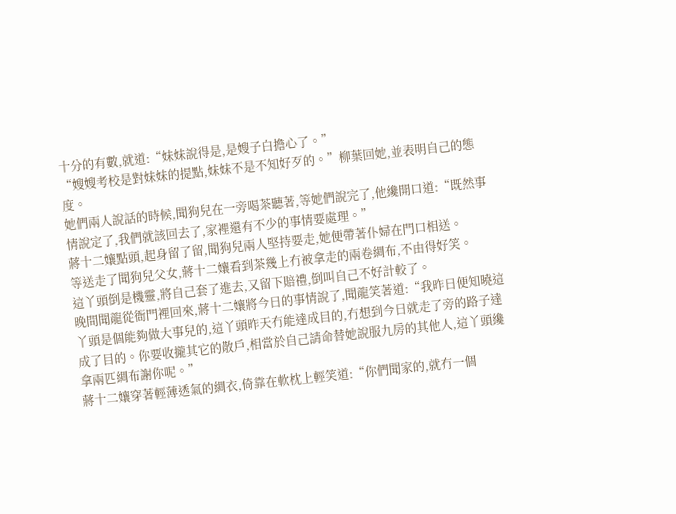十分的有數,就道:“妹妹說得是,是嫂子白擔心了。”
“嫂嫂考校是對妹妹的提點,妹妹不是不知好歹的。”柳葉回她,並表明自己的態度。
她們兩人說話的時候,聞狗兒在一旁喝茶聽著,等她們說完了,他纔開口道:“既然事情說定了,我們就該回去了,家裡還有不少的事情要處理。”
蔣十二孃點頭,起身留了留,聞狗兒兩人堅持要走,她便帶著仆婦在門口相送。
等送走了聞狗兒父女,蔣十二孃看到茶幾上冇被拿走的兩卷綢布,不由得好笑。
這丫頭倒是機靈,將自己套了進去,又留下賠禮,倒叫自己不好計較了。
晚間聞龍從衙門裡回來,蔣十二孃將今日的事情說了,聞龍笑著道:“我昨日便知曉這丫頭是個能夠做大事兒的,這丫頭昨天冇能達成目的,冇想到今日就走了旁的路子達成了目的。你要收攏其它的散戶,相當於自己請命替她說服九房的其他人,這丫頭纔拿兩匹綢布謝你呢。”
蔣十二孃穿著輕薄透氣的綢衣,倚靠在軟枕上輕笑道:“你們聞家的,就冇一個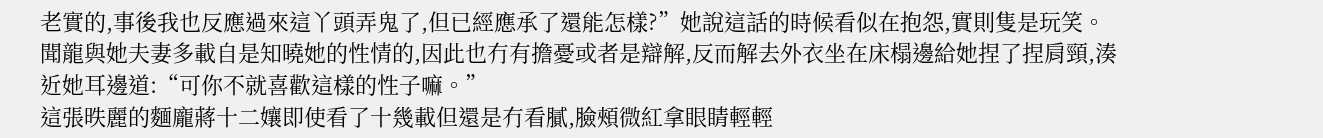老實的,事後我也反應過來這丫頭弄鬼了,但已經應承了還能怎樣?”她說這話的時候看似在抱怨,實則隻是玩笑。
聞龍與她夫妻多載自是知曉她的性情的,因此也冇有擔憂或者是辯解,反而解去外衣坐在床榻邊給她捏了捏肩頸,湊近她耳邊道:“可你不就喜歡這樣的性子嘛。”
這張昳麗的麵龐蔣十二孃即使看了十幾載但還是冇看膩,臉頰微紅拿眼睛輕輕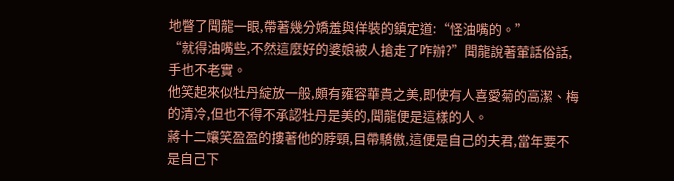地瞥了聞龍一眼,帶著幾分嬌羞與佯裝的鎮定道:“怪油嘴的。”
“就得油嘴些,不然這麼好的婆娘被人搶走了咋辦?”聞龍說著葷話俗話,手也不老實。
他笑起來似牡丹綻放一般,頗有雍容華貴之美,即使有人喜愛菊的高潔、梅的清冷,但也不得不承認牡丹是美的,聞龍便是這樣的人。
蔣十二孃笑盈盈的摟著他的脖頸,目帶驕傲,這便是自己的夫君,當年要不是自己下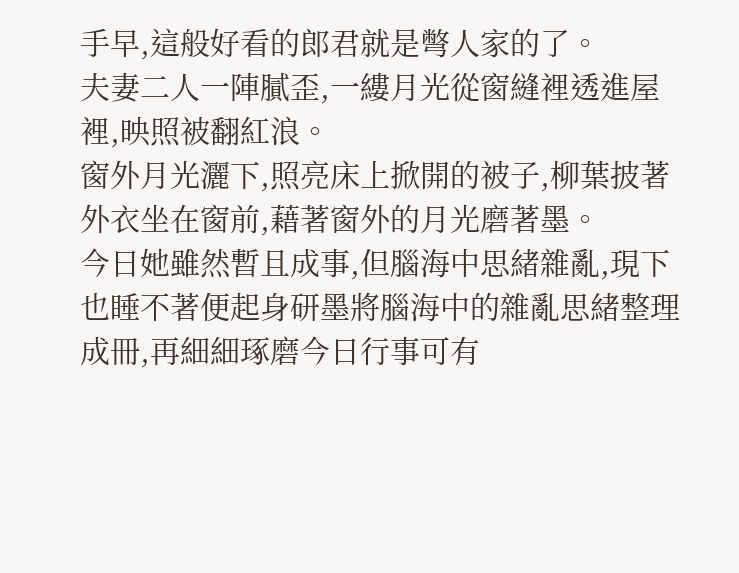手早,這般好看的郎君就是彆人家的了。
夫妻二人一陣膩歪,一縷月光從窗縫裡透進屋裡,映照被翻紅浪。
窗外月光灑下,照亮床上掀開的被子,柳葉披著外衣坐在窗前,藉著窗外的月光磨著墨。
今日她雖然暫且成事,但腦海中思緒雜亂,現下也睡不著便起身研墨將腦海中的雜亂思緒整理成冊,再細細琢磨今日行事可有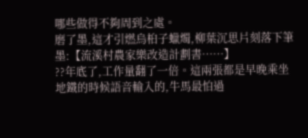哪些做得不夠周到之處。
磨了墨,這才引燃烏桕子蠟燭,柳葉沉思片刻落下筆墨:【流溪村農家樂改造計劃書……】
??年底了,工作量翻了一倍。這兩張都是早晚乘坐地鐵的時候語音輸入的,牛馬最怕過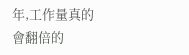年,工作量真的會翻倍的